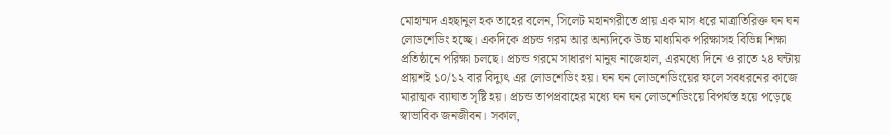মোহাম্মদ এহছানুল হক তাহের বলেন, সিলেট মহানগরীতে প্রায় এক মাস ধরে মাত্রাতিরিক্ত ঘন ঘন লোডশেডিং হচ্ছে। একদিকে প্রচন্ড গরম আর অন্যদিকে উচ্চ মাধ্যমিক পরিক্ষাসহ বিভিন্ন শিক্ষা প্রতিষ্ঠানে পরিক্ষা চলছে। প্রচন্ড গরমে সাধারণ মানুষ নাজেহাল, এরমধ্যে দিনে ও রাতে ২৪ ঘন্টায় প্রায়শই ১০/১২ বার বিদ্যুৎ এর লোডশেডিং হয়। ঘন ঘন লোডশেডিংয়ের ফলে সবধরনের কাজে মারাত্মক ব্যাঘাত সৃষ্টি হয়। প্রচন্ড তাপপ্রবাহের মধ্যে ঘন ঘন লোডশেডিংয়ে বিপর্যস্ত হয়ে পড়েছে স্বাভাবিক জনজীবন। সকাল,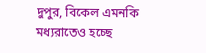দুপুর, বিকেল এমনকি মধ্যরাতেও হচ্ছে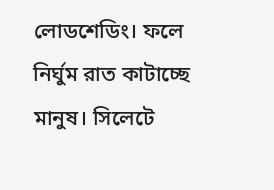লোডশেডিং। ফলে নির্ঘুম রাত কাটাচ্ছে মানুষ। সিলেটে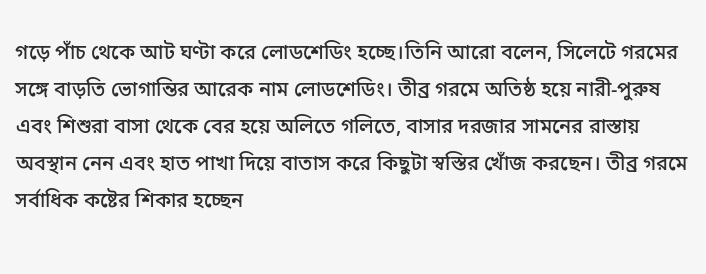গড়ে পাঁচ থেকে আট ঘণ্টা করে লোডশেডিং হচ্ছে।তিনি আরো বলেন, সিলেটে গরমের সঙ্গে বাড়তি ভোগান্তির আরেক নাম লোডশেডিং। তীব্র গরমে অতিষ্ঠ হয়ে নারী-পুরুষ এবং শিশুরা বাসা থেকে বের হয়ে অলিতে গলিতে, বাসার দরজার সামনের রাস্তায় অবস্থান নেন এবং হাত পাখা দিয়ে বাতাস করে কিছুটা স্বস্তির খোঁজ করছেন। তীব্র গরমে সর্বাধিক কষ্টের শিকার হচ্ছেন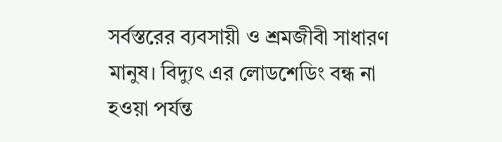সর্বস্তরের ব্যবসায়ী ও শ্রমজীবী সাধারণ মানুষ। বিদ্যুৎ এর লোডশেডিং বন্ধ না হওয়া পর্যন্ত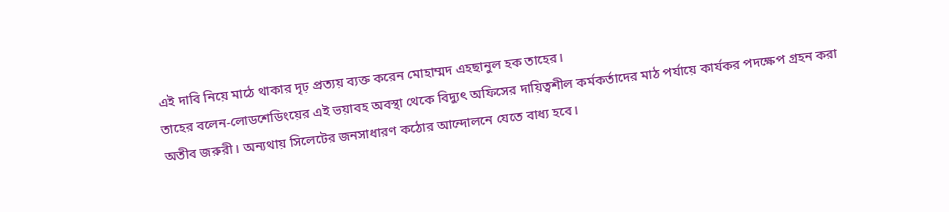এই দাবি নিয়ে মাঠে থাকার দৃঢ় প্রত্যয় ব্যক্ত করেন মোহাম্মদ এহছানুল হক তাহের।
তাহের বলেন-লোডশেডিংয়ের এই ভয়াবহ অবস্থা থেকে বিদ্যুৎ অফিসের দায়িত্বশীল কর্মকর্তাদের মাঠ পর্যায়ে কার্যকর পদক্ষেপ গ্রহন করা অতীব জরুরী। অন্যথায় সিলেটের জনসাধারণ কঠোর আন্দোলনে যেতে বাধ্য হবে।